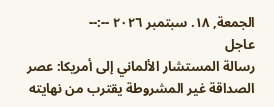الجمعة, ١٨. سبتمبر ٢٠٢٦ --:--
عاجل
رسالة المستشار الألماني إلى أمريكا: عصر الصداقة غير المشروطة يقترب من نهايته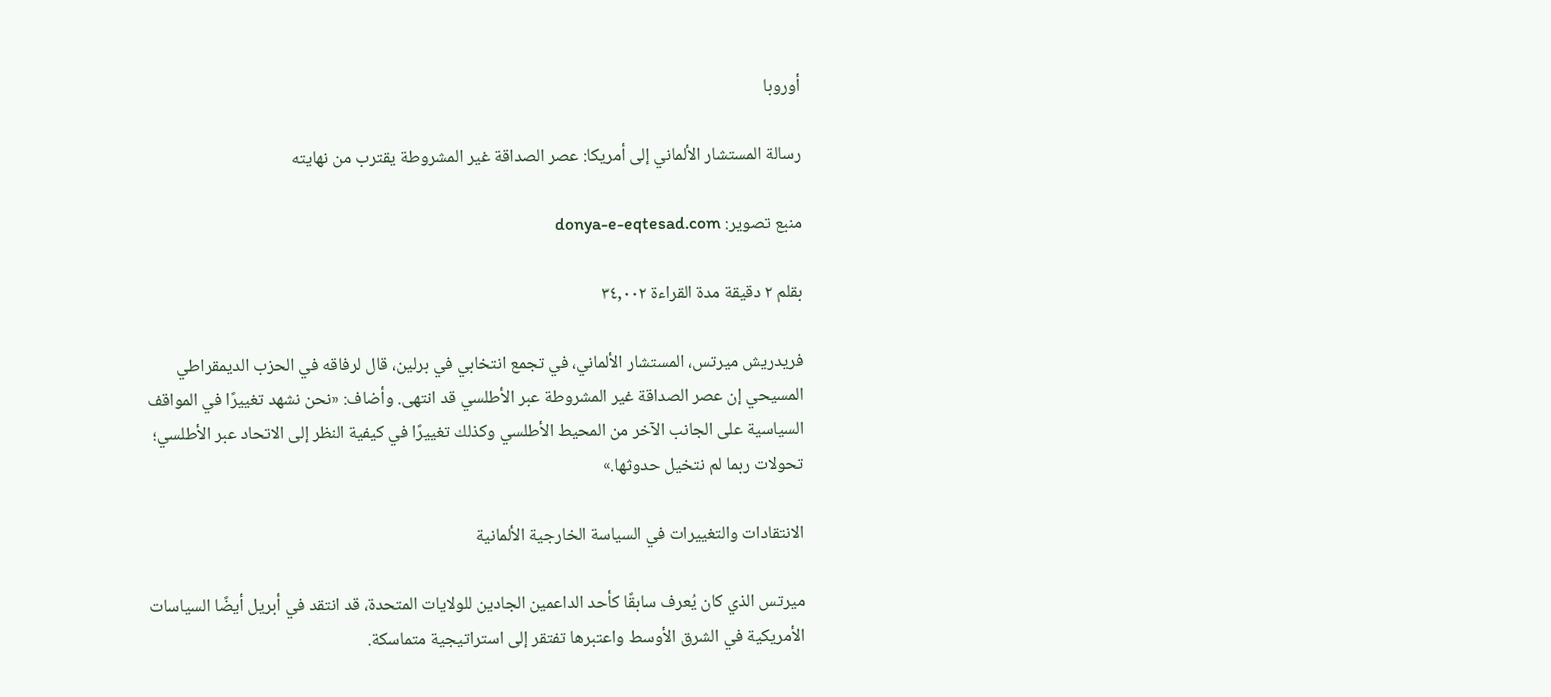أوروبا

رسالة المستشار الألماني إلى أمريكا: عصر الصداقة غير المشروطة يقترب من نهايته

منبع تصویر: donya-e-eqtesad.com

بقلم ٢ دقيقة مدة القراءة ٣٤,٠٠٢

فريدريش ميرتس، المستشار الألماني، في تجمع انتخابي في برلين، قال لرفاقه في الحزب الديمقراطي المسيحي إن عصر الصداقة غير المشروطة عبر الأطلسي قد انتهى. وأضاف: «نحن نشهد تغييرًا في المواقف السياسية على الجانب الآخر من المحيط الأطلسي وكذلك تغييرًا في كيفية النظر إلى الاتحاد عبر الأطلسي؛ تحولات ربما لم نتخيل حدوثها.»

الانتقادات والتغييرات في السياسة الخارجية الألمانية

ميرتس الذي كان يُعرف سابقًا كأحد الداعمين الجادين للولايات المتحدة، قد انتقد في أبريل أيضًا السياسات الأمريكية في الشرق الأوسط واعتبرها تفتقر إلى استراتيجية متماسكة.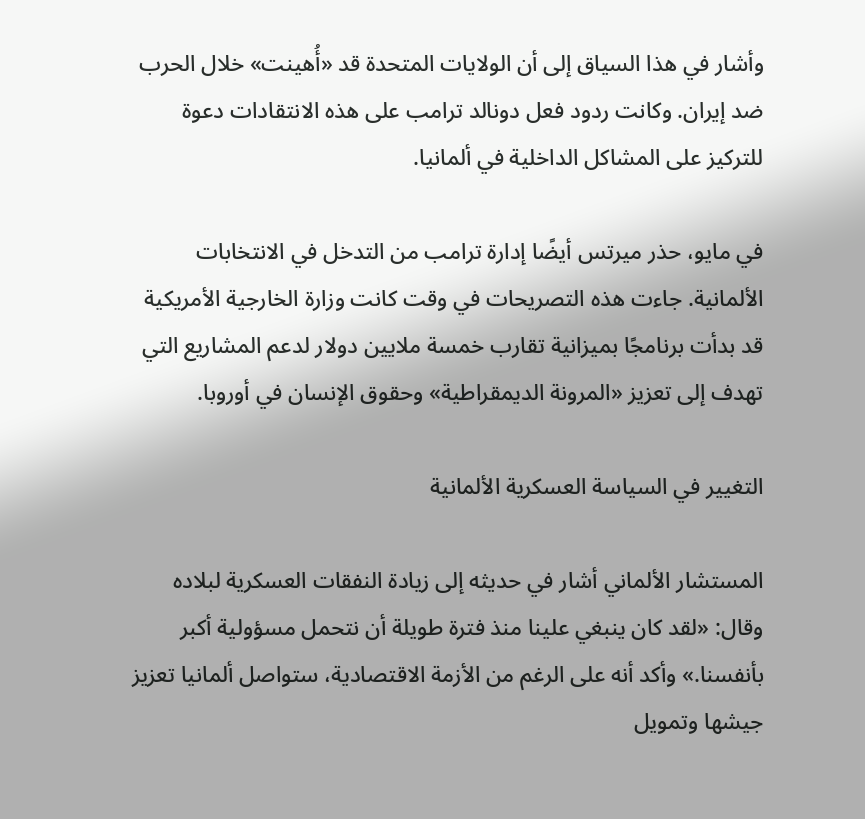وأشار في هذا السياق إلى أن الولايات المتحدة قد «أُهينت» خلال الحرب ضد إيران. وكانت ردود فعل دونالد ترامب على هذه الانتقادات دعوة للتركيز على المشاكل الداخلية في ألمانيا.

في مايو، حذر ميرتس أيضًا إدارة ترامب من التدخل في الانتخابات الألمانية. جاءت هذه التصريحات في وقت كانت وزارة الخارجية الأمريكية قد بدأت برنامجًا بميزانية تقارب خمسة ملايين دولار لدعم المشاريع التي تهدف إلى تعزيز «المرونة الديمقراطية» وحقوق الإنسان في أوروبا.

التغيير في السياسة العسكرية الألمانية

المستشار الألماني أشار في حديثه إلى زيادة النفقات العسكرية لبلاده وقال: «لقد كان ينبغي علينا منذ فترة طويلة أن نتحمل مسؤولية أكبر بأنفسنا.» وأكد أنه على الرغم من الأزمة الاقتصادية، ستواصل ألمانيا تعزيز جيشها وتمويل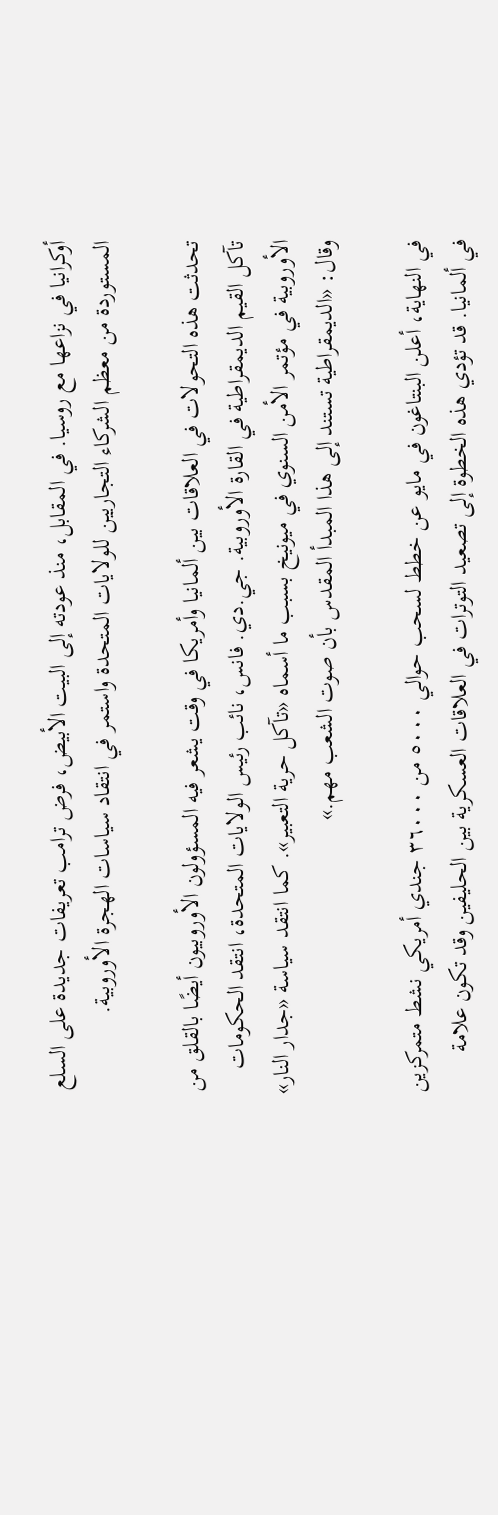أوكرانيا في نزاعها مع روسيا. في المقابل، منذ عودته إلى البيت الأبيض، فرض ترامب تعريفات جديدة على السلع المستوردة من معظم الشركاء التجاريين للولايات المتحدة واستمر في انتقاد سياسات الهجرة الأوروبية.

تحدثت هذه التحولات في العلاقات بين ألمانيا وأمريكا في وقت يشعر فيه المسؤولون الأوروبيون أيضًا بالقلق من تآكل القيم الديمقراطية في القارة الأوروبية. جي.دي. فانس، نائب رئيس الولايات المتحدة، انتقد الحكومات الأوروبية في مؤتمر الأمن السنوي في ميونيخ بسبب ما أسماه «تآكل حرية التعبير». كما انتقد سياسة «جدار النار» وقال: «الديمقراطية تستند إلى هذا المبدأ المقدس بأن صوت الشعب مهم.»

في النهاية، أعلن البنتاغون في مايو عن خطط لسحب حوالي ٥٠٠٠ من ٣٦٠٠٠ جندي أمريكي نشط متمركزين في ألمانيا. قد تؤدي هذه الخطوة إلى تصعيد التوترات في العلاقات العسكرية بين الحليفين وقد تكون علامة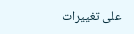على تغييرات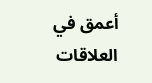أعمق في العلاقات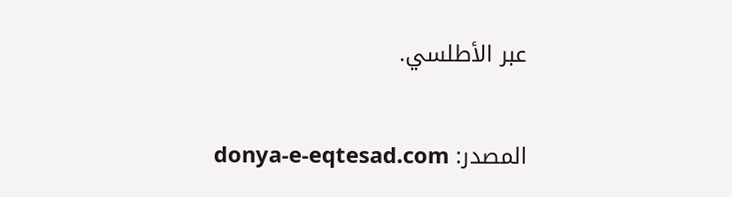عبر الأطلسي.

المصدر: donya-e-eqtesad.com